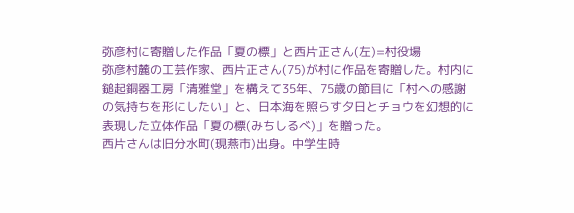弥彦村に寄贈した作品「夏の標」と西片正さん(左)=村役場
弥彦村麓の工芸作家、西片正さん(75)が村に作品を寄贈した。村内に鎚起銅器工房「清雅堂」を構えて35年、75歳の節目に「村への感謝の気持ちを形にしたい」と、日本海を照らす夕日とチョウを幻想的に表現した立体作品「夏の標(みちしるべ)」を贈った。
西片さんは旧分水町(現燕市)出身。中学生時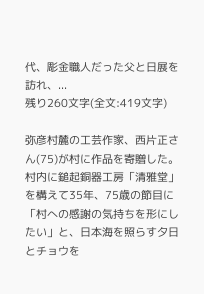代、彫金職人だった父と日展を訪れ、...
残り260文字(全文:419文字)

弥彦村麓の工芸作家、西片正さん(75)が村に作品を寄贈した。村内に鎚起銅器工房「清雅堂」を構えて35年、75歳の節目に「村への感謝の気持ちを形にしたい」と、日本海を照らす夕日とチョウを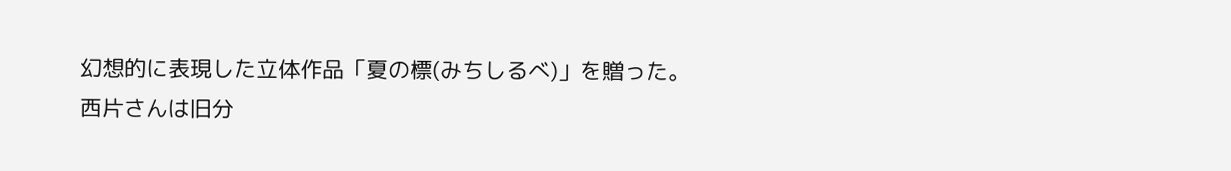幻想的に表現した立体作品「夏の標(みちしるべ)」を贈った。
西片さんは旧分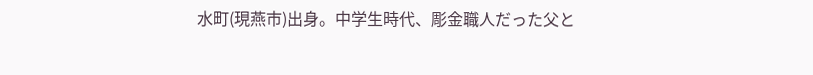水町(現燕市)出身。中学生時代、彫金職人だった父と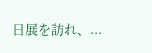日展を訪れ、...